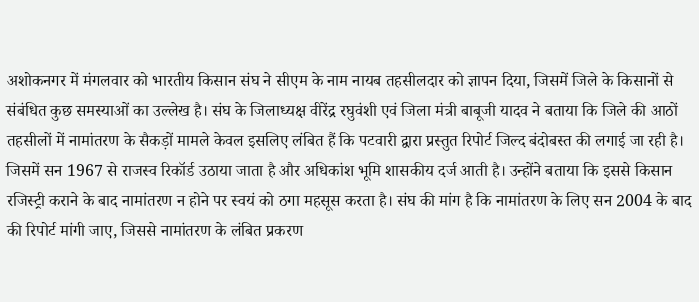अशोकनगर में मंगलवार को भारतीय किसान संघ ने सीएम के नाम नायब तहसीलदार को ज्ञापन दिया, जिसमें जिले के किसानों से संबंधित कुछ समस्याओं का उल्लेख है। संघ के जिलाध्यक्ष वीरेंद्र रघुवंशी एवं जिला मंत्री बाबूजी यादव ने बताया कि जिले की आठों तहसीलों में नामांतरण के सैकड़ों मामले केवल इसलिए लंबित हैं कि पटवारी द्वारा प्रस्तुत रिपोर्ट जिल्द बंदोबस्त की लगाई जा रही है। जिसमें सन 1967 से राजस्व रिकॉर्ड उठाया जाता है और अधिकांश भूमि शासकीय दर्ज आती है। उन्होंने बताया कि इससे किसान रजिस्ट्री कराने के बाद नामांतरण न होने पर स्वयं को ठगा महसूस करता है। संघ की मांग है कि नामांतरण के लिए सन 2004 के बाद की रिपोर्ट मांगी जाए, जिससे नामांतरण के लंबित प्रकरण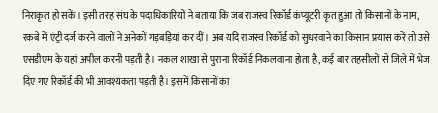निराकृत हो सकें। इसी तरह संघ के पदाधिकारियों ने बताया कि जब राजस्व रिकॉर्ड कंप्यूटरी कृत हुआ तो किसानों के नाम, रकबे में एंट्री दर्ज करने वालों ने अनेकों गड़बड़ियां कर दीं। अब यदि राजस्व रिकॉर्ड को सुधरवाने का किसान प्रयास करें तो उसे एसडीएम के यहां अपील करनी पड़ती है। नकल शाखा से पुराना रिकॉर्ड निकलवाना होता है, कई बार तहसीलों से जिले में भेज दिए गए रिकॉर्ड की भी आवश्यकता पड़ती है। इसमें किसानों का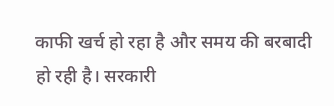काफी खर्च हो रहा है और समय की बरबादी हो रही है। सरकारी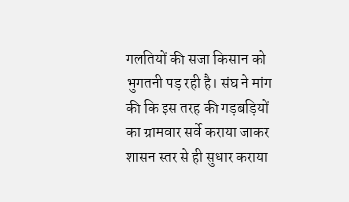गलतियों की सजा किसान को भुगतनी पड़ रही है। संघ ने मांग की कि इस तरह की गड़बड़ियों का ग्रामवार सर्वे कराया जाकर शासन स्तर से ही सुधार कराया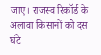जाए। राजस्व रिकॉर्ड के अलावा किसानों को दस घंटे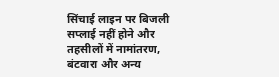सिंचाई लाइन पर बिजली सप्लाई नहीं होने और तहसीलों में नामांतरण, बंटवारा और अन्य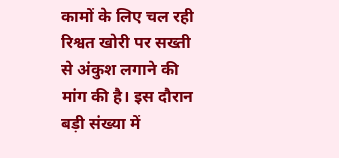कामों के लिए चल रही रिश्वत खोरी पर सख्ती से अंकुश लगाने की मांग की है। इस दौरान बड़ी संख्या में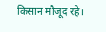किसान मौजूद रहे।